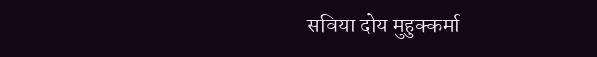सविया दोय मुहुक्कर्मा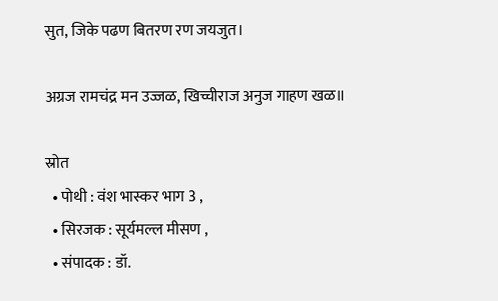सुत, जिके पढण बितरण रण जयजुत।

अग्रज रामचंद्र मन उज्जळ, खिच्चीराज अनुज गाहण खळ॥

स्रोत
  • पोथी : वंश भास्कर भाग 3 ,
  • सिरजक : सूर्यमल्ल मीसण ,
  • संपादक : डॉ.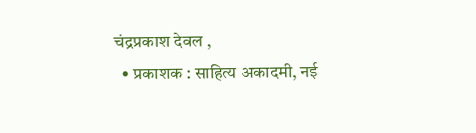चंद्रप्रकाश देवल ,
  • प्रकाशक : साहित्य अकादमी, नई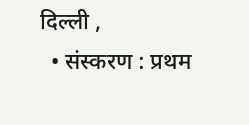दिल्ली ,
  • संस्करण : प्रथम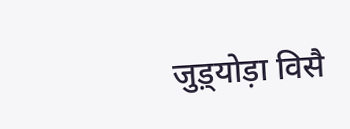जुड़्योड़ा विसै